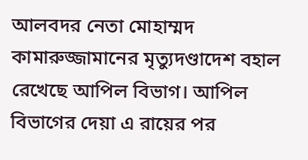আলবদর নেতা মোহাম্মদ কামারুজ্জামানের মৃত্যুদণ্ডাদেশ বহাল রেখেছে আপিল বিভাগ। আপিল বিভাগের দেয়া এ রায়ের পর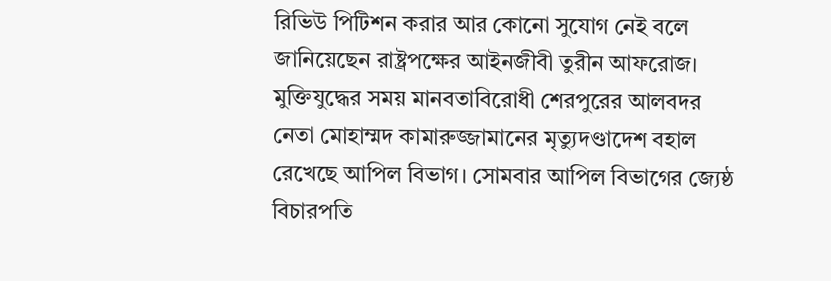রিভিউ পিটিশন করার আর কোনো সুযোগ নেই বলে জানিয়েছেন রাষ্ট্রপক্ষের আইনজীবী তুরীন আফরোজ।
মুক্তিযুদ্ধের সময় মানবতাবিরোধী শেরপুরের আলবদর নেতা মোহাম্মদ কামারুজ্জামানের মৃত্যুদণ্ডাদেশ বহাল রেখেছে আপিল বিভাগ। সোমবার আপিল বিভাগের জ্যেষ্ঠ বিচারপতি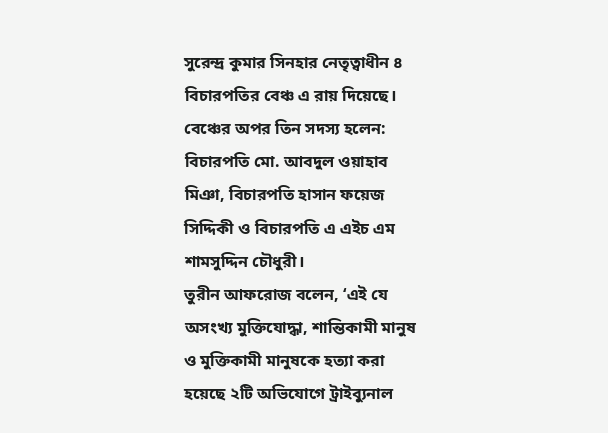সুরেন্দ্র কুমার সিনহার নেতৃত্বাধীন ৪ বিচারপতির বেঞ্চ এ রায় দিয়েছে।
বেঞ্চের অপর তিন সদস্য হলেন: বিচারপতি মো. আবদুল ওয়াহাব মিঞা, বিচারপতি হাসান ফয়েজ সিদ্দিকী ও বিচারপতি এ এইচ এম শামসুদ্দিন চৌধুরী।
তুরীন আফরোজ বলেন, ‘এই যে অসংখ্য মুক্তিযোদ্ধা, শান্তিকামী মানুষ ও মুক্তিকামী মানুষকে হত্যা করা হয়েছে ২টি অভিযোগে ট্রাইব্যুনাল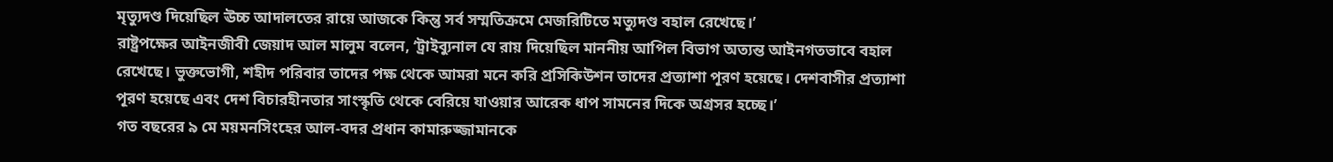মৃত্যুদণ্ড দিয়েছিল ঊচ্চ আদালতের রায়ে আজকে কিন্তু সর্ব সম্মতিক্রমে মেজরিটিতে মত্যুদণ্ড বহাল রেখেছে।’
রাষ্ট্রপক্ষের আইনজীবী জেয়াদ আল মালুম বলেন, ‘ট্রাইব্যুনাল যে রায় দিয়েছিল মাননীয় আপিল বিভাগ অত্যন্ত আইনগতভাবে বহাল রেখেছে। ভুক্তভোগী, শহীদ পরিবার তাদের পক্ষ থেকে আমরা মনে করি প্রসিকিউশন তাদের প্রত্যাশা পূরণ হয়েছে। দেশবাসীর প্রত্যাশা পূরণ হয়েছে এবং দেশ বিচারহীনতার সাংস্কৃতি থেকে বেরিয়ে যাওয়ার আরেক ধাপ সামনের দিকে অগ্রসর হচ্ছে।’
গত বছরের ৯ মে ময়মনসিংহের আল-বদর প্রধান কামারুজ্জামানকে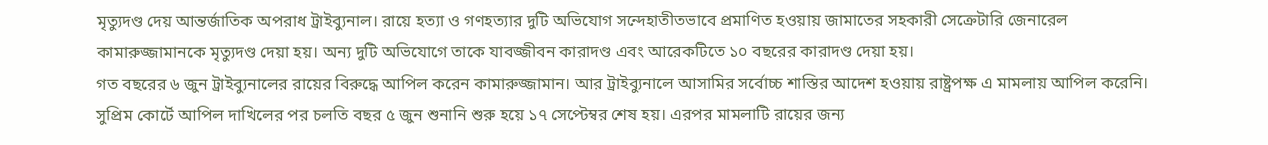মৃত্যুদণ্ড দেয় আন্তর্জাতিক অপরাধ ট্রাইব্যুনাল। রায়ে হত্যা ও গণহত্যার দুটি অভিযোগ সন্দেহাতীতভাবে প্রমাণিত হওয়ায় জামাতের সহকারী সেক্রেটারি জেনারেল কামারুজ্জামানকে মৃত্যুদণ্ড দেয়া হয়। অন্য দুটি অভিযোগে তাকে যাবজ্জীবন কারাদণ্ড এবং আরেকটিতে ১০ বছরের কারাদণ্ড দেয়া হয়।
গত বছরের ৬ জুন ট্রাইব্যুনালের রায়ের বিরুদ্ধে আপিল করেন কামারুজ্জামান। আর ট্রাইব্যুনালে আসামির সর্বোচ্চ শাস্তির আদেশ হওয়ায় রাষ্ট্রপক্ষ এ মামলায় আপিল করেনি।
সুপ্রিম কোর্টে আপিল দাখিলের পর চলতি বছর ৫ জুন শুনানি শুরু হয়ে ১৭ সেপ্টেম্বর শেষ হয়। এরপর মামলাটি রায়ের জন্য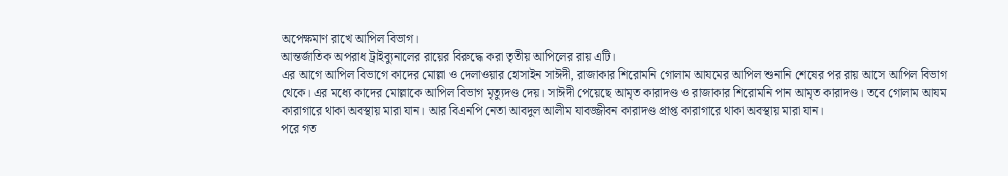অপেক্ষমাণ রাখে আপিল বিভাগ।
আন্তর্জাতিক অপরাধ ট্রাইব্যুনালের রায়ের বিরুদ্ধে করা তৃতীয় আপিলের রায় এটি।
এর আগে আপিল বিভাগে কাদের মোল্লা ও দেলাওয়ার হোসাইন সাঈদী, রাজাকার শিরোমনি গোলাম আযমের আপিল শুনানি শেষের পর রায় আসে আপিল বিভাগ থেকে। এর মধ্যে কাদের মোল্লাকে আপিল বিভাগ মৃত্যুদণ্ড দেয়। সাঈদী পেয়েছে আমৃত কারাদণ্ড ও রাজাকার শিরোমনি পান আমৃত কারাদণ্ড। তবে গোলাম আযম কারাগারে থাকা অবস্থায় মারা যান। আর বিএনপি নেতা আবদুল আলীম যাবজ্জীবন কারাদণ্ড প্রাপ্ত কারাগারে থাকা অবস্থায় মারা যান।
পরে গত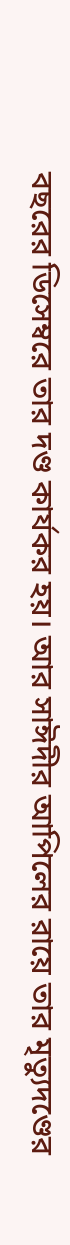বছরের ডিসেম্বরে তার দণ্ড কার্যকর হয়। আর সাঈদীর আপিলের রায়ে তার মৃত্যুদণ্ডের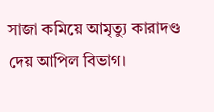সাজা কমিয়ে আমৃত্যু কারাদণ্ড দেয় আপিল বিভাগ।